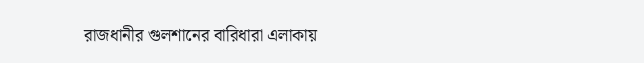রাজধানীর গুলশানের বারিধারা এলাকায়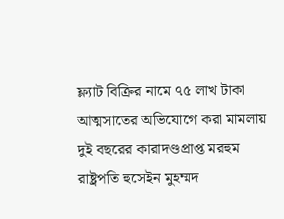ফ্ল্যাট বিক্রির নামে ৭৫ লাখ টাকা আত্মসাতের অভিযোগে করা মামলায় দুই বছরের কারাদণ্ডপ্রাপ্ত মরহুম রাষ্ট্রপতি হুসেইন মুহম্মদ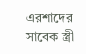এরশাদের সাবেক স্ত্রী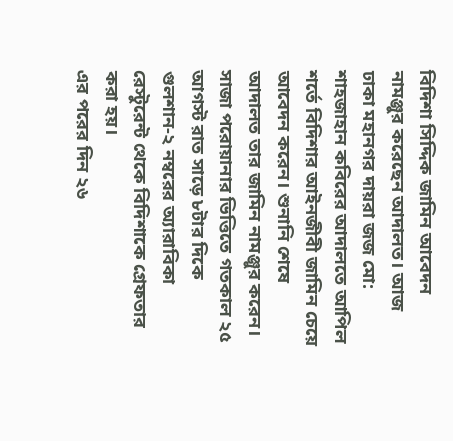বিদিশা সিদ্দিক জামিন আবেদন নামঞ্জুর করেছেন আদালত। আজ ঢাকা মহানগর দায়রা জজ মো: শাহজাহান কবিরের আদালতে আপিল শর্তে বিদিশার আইনজীবী জামিন চেয়ে আবেদন করেন। শুনানি শেষে আদালত তার জামিন নামঞ্জুর করেন।
সাজা পরোয়ানার ভিত্তিতে গতকাল ২৫ আগস্ট রাত সাড়ে ৮টার দিকে গুলশান-২ নম্বরের অ্যারাবিকা রেস্টুরেন্ট থেকে বিদিশাকে গ্রেফতার করা হয়।
এর পরের দিন ২৬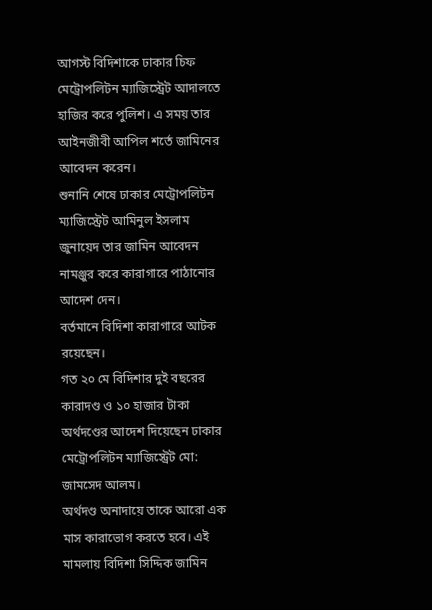আগস্ট বিদিশাকে ঢাকার চিফ মেট্রোপলিটন ম্যাজিস্ট্রেট আদালতে হাজির করে পুলিশ। এ সময় তার আইনজীবী আপিল শর্তে জামিনের আবেদন করেন।
শুনানি শেষে ঢাকার মেট্রোপলিটন ম্যাজিস্ট্রেট আমিনুল ইসলাম জুনায়েদ তার জামিন আবেদন নামঞ্জুর করে কারাগারে পাঠানোর আদেশ দেন।
বর্তমানে বিদিশা কারাগারে আটক রয়েছেন।
গত ২০ মে বিদিশার দুই বছরের কারাদণ্ড ও ১০ হাজার টাকা অর্থদণ্ডের আদেশ দিয়েছেন ঢাকার মেট্রোপলিটন ম্যাজিস্ট্রেট মো: জামসেদ আলম।
অর্থদণ্ড অনাদায়ে তাকে আরো এক মাস কারাভোগ করতে হবে। এই মামলায় বিদিশা সিদ্দিক জামিন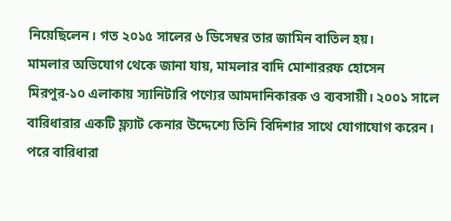নিয়েছিলেন। গত ২০১৫ সালের ৬ ডিসেম্বর তার জামিন বাতিল হয়।
মামলার অভিযোগ থেকে জানা যায়, মামলার বাদি মোশাররফ হোসেন মিরপুর-১০ এলাকায় স্যানিটারি পণ্যের আমদানিকারক ও ব্যবসায়ী। ২০০১ সালে বারিধারার একটি ফ্ল্যাট কেনার উদ্দেশ্যে তিনি বিদিশার সাথে যোগাযোগ করেন।
পরে বারিধারা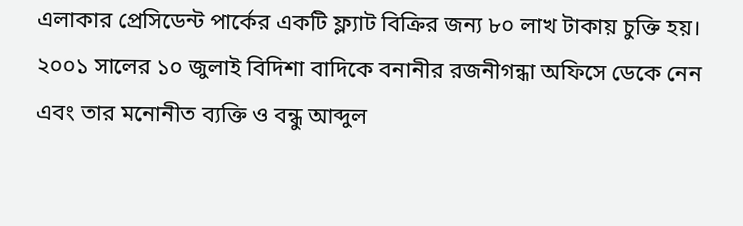এলাকার প্রেসিডেন্ট পার্কের একটি ফ্ল্যাট বিক্রির জন্য ৮০ লাখ টাকায় চুক্তি হয়। ২০০১ সালের ১০ জুলাই বিদিশা বাদিকে বনানীর রজনীগন্ধা অফিসে ডেকে নেন এবং তার মনোনীত ব্যক্তি ও বন্ধু আব্দুল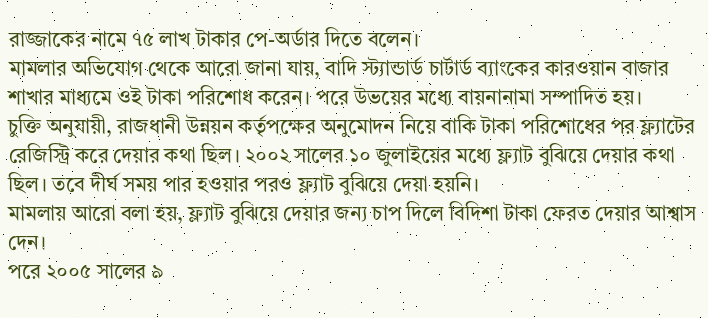রাজ্জাকের নামে ৭৫ লাখ টাকার পে-অর্ডার দিতে বলেন।
মামলার অভিযোগ থেকে আরো জানা যায়, বাদি স্ট্যান্ডার্ড চার্টার্ড ব্যাংকের কারওয়ান বাজার শাখার মাধ্যমে ওই টাকা পরিশোধ করেন। পরে উভয়ের মধ্যে বায়নানামা সম্পাদিত হয়।
চুক্তি অনুযায়ী, রাজধানী উন্নয়ন কর্তৃপক্ষের অনুমোদন নিয়ে বাকি টাকা পরিশোধের পর ফ্ল্যাটের রেজিস্ট্রি করে দেয়ার কথা ছিল। ২০০২ সালের ১০ জুলাইয়ের মধ্যে ফ্ল্যাট বুঝিয়ে দেয়ার কথা ছিল। তবে দীর্ঘ সময় পার হওয়ার পরও ফ্ল্যাট বুঝিয়ে দেয়া হয়নি।
মামলায় আরো বলা হয়, ফ্ল্যাট বুঝিয়ে দেয়ার জন্য চাপ দিলে বিদিশা টাকা ফেরত দেয়ার আশ্বাস দেন।
পরে ২০০৫ সালের ৯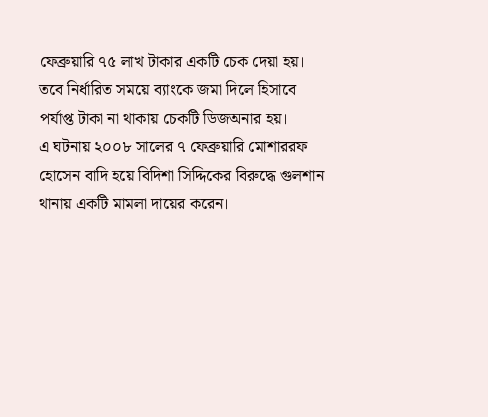ফেব্রুয়ারি ৭৫ লাখ টাকার একটি চেক দেয়া হয়। তবে নির্ধারিত সময়ে ব্যাংকে জমা দিলে হিসাবে পর্যাপ্ত টাকা না থাকায় চেকটি ডিজঅনার হয়।
এ ঘটনায় ২০০৮ সালের ৭ ফেব্রুয়ারি মোশাররফ হোসেন বাদি হয়ে বিদিশা সিদ্দিকের বিরুদ্ধে গুলশান থানায় একটি মামলা দায়ের করেন।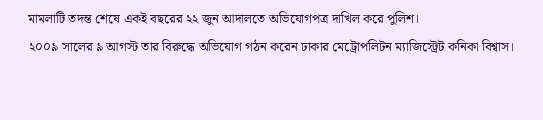মামলাটি তদন্ত শেষে একই বছরের ২২ জুন আদালতে অভিযোগপত্র দাখিল করে পুলিশ।
২০০৯ সালের ৯ আগস্ট তার বিরুদ্ধে অভিযোগ গঠন করেন ঢাকার মেট্রোপলিটন ম্যাজিস্ট্রেট কনিকা বিশ্বাস।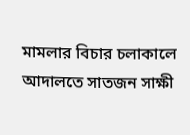মামলার বিচার চলাকালে আদালতে সাতজন সাক্ষী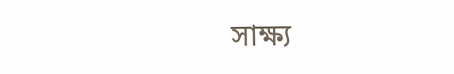সাক্ষ্য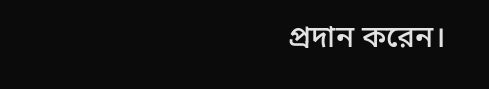প্রদান করেন।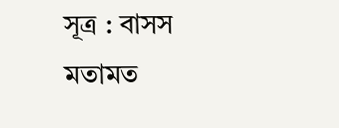সূত্র : বাসস
মতামত